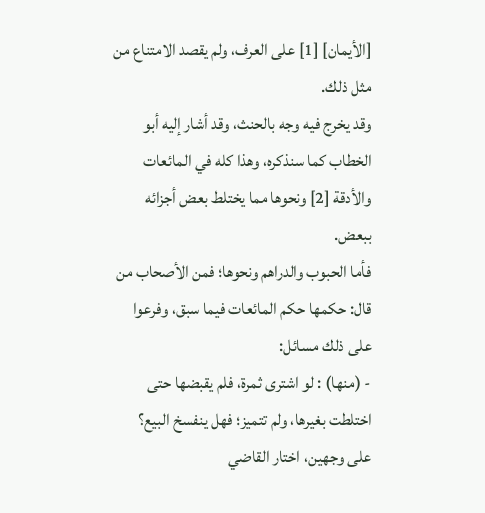[الأيمان] [1] على العرف، ولم يقصد الامتناع من مثل ذلك.
وقد يخرج فيه وجه بالحنث، وقد أشار إليه أبو الخطاب كما سنذكره، وهذا كله في المائعات والأدقة [2] ونحوها مما يختلط بعض أجزائه ببعض.
فأما الحبوب والدراهم ونحوها؛ فمن الأصحاب من قال: حكمها حكم المائعات فيما سبق، وفرعوا على ذلك مسائل:
- (منها) : لو اشترى ثمرة، فلم يقبضها حتى اختلطت بغيرها، ولم تتميز؛ فهل ينفسخ البيع؟
على وجهين، اختار القاضي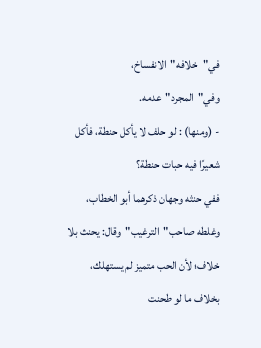في"خلافه"الانفساخ، وفي"المجرد"عدمه.
- (ومنها) : لو حلف لا يأكل حنطة، فأكل شعيرًا فيه حبات حنطة؟
ففي حنثه وجهان ذكرهما أبو الخطاب، وغلطه صاحب"الترغيب"وقال: يحنث بلا خلاف؛ لأن الحب متميز لم يستهلك، بخلاف ما لو طحنت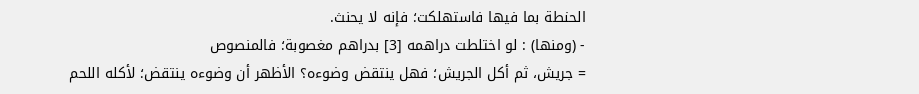الحنطة بما فيها فاستهلكت؛ فإنه لا يحنث.
- (ومنها) : لو اختلطت دراهمه [3] بدراهم مغصوبة؛ فالمنصوص
= جريش، ثم أكل الجريش؛ فهل ينتقض وضوءه؟ الأظهر أن وضوءه ينتقض؛ لأكله اللحم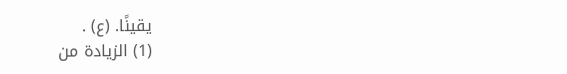يقينًا. (ع) .
(1) الزيادة من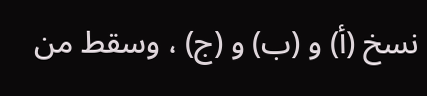نسخ (أ) و (ب) و (ج) ، وسقط من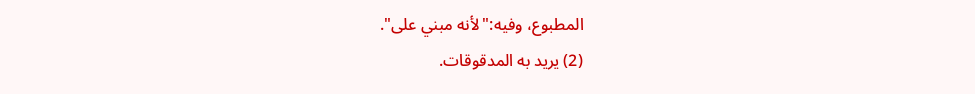المطبوع، وفيه:"لأنه مبني على".
(2) يريد به المدقوقات.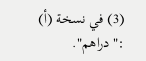(3) في نسخة (أ) :"دراهم".